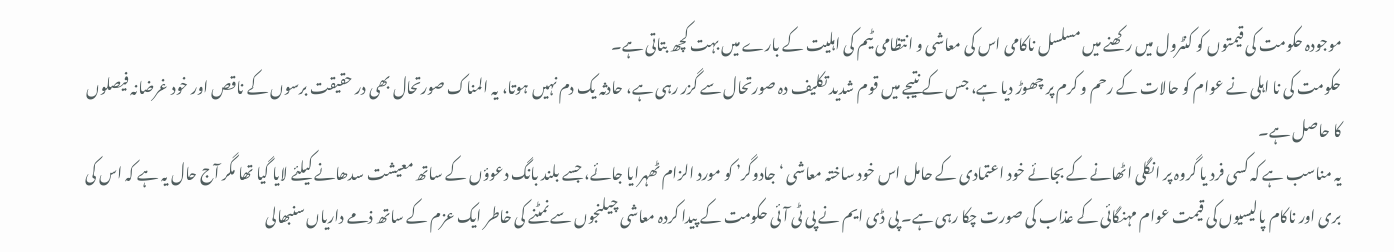موجودہ حکومت کی قیمتوں کو کنٹرول میں رکھنے میں مسلسل ناکامی اس کی معاشی و انتظامی ٹیم کی اہلیت کے بارے میں بہت کچھ بتاتی ہے۔
حکومت کی نا اہلی نے عوام کو حالات کے رحم و کرم پر چھوڑ دیا ہے، جس کے نتیجے میں قوم شدید تکلیف دہ صورتحال سے گزر رہی ہے، حادثہ یک دم نہیں ہوتا، یہ المناک صورتحال بھی در حقیقت برسوں کے ناقص اور خود غرضانہ فیصلوں کا حاصل ہے۔
یہ مناسب ہے کہ کسی فرد یا گروہ پر انگلی اٹھانے کے بجائے خود اعتمادی کے حامل اس خود ساختہ معاشی ‘جادوگر’ کو مورد الزام ٹھہرایا جائے، جسے بلند بانگ دعوؤں کے ساتھ معیشت سدھانے کیلئے لایا گیا تھا مگر آج حال یہ ہے کہ اس کی بری اور ناکام پالیسیوں کی قیمت عوام مہنگائی کے عذاب کی صورت چکا رہی ہے۔ پی ڈی ایم نے پی ٹی آئی حکومت کے پیدا کردہ معاشی چیلنجوں سے نمٹنے کی خاطر ایک عزم کے ساتھ ذمے داریاں سنبھالی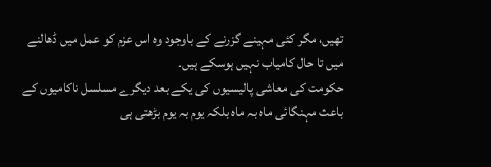تھیں، مگر کئی مہینے گزرنے کے باوجود وہ اس عزم کو عمل میں ڈھالنے میں تا حال کامیاب نہیں ہوسکے ہیں۔
حکومت کی معاشی پالیسیوں کی یکے بعد دیگرے مسلسل ناکامیوں کے باعث مہنگائی ماہ بہ ماہ بلکہ یوم بہ یوم بڑھتی ہی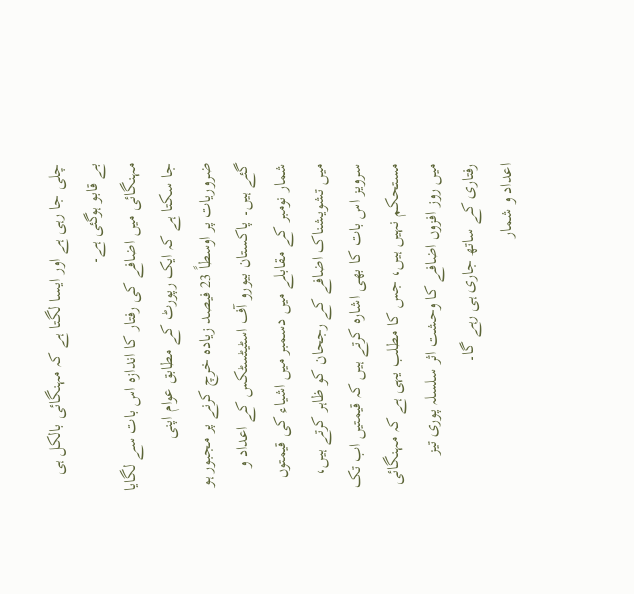چلی جا رہی ہے اور ایسا لگتا ہے کہ مہنگائی بالکل ہی بے قابو ہوگئی ہے۔
مہنگائی میں اضافے کی رفتار کا اندازہ اس بات سے لگایا جا سکتا ہے کہ ایک رپورٹ کے مطابق عوام اپنی ضروریات پر اوسطاً 23 فیصد زیادہ خرچ کرنے پر مجبور ہو گئے ہیں۔ پاکستان بیورو آف اسٹیٹسٹکس کے اعداد و شمار نومبر کے مقابلے میں دسمبر میں اشیاء کی قیمتوں میں تشویشناک اضافے کے رجحان کو ظاہر کرتے ہیں، سرویز اس بات کا بھی اشارہ کرتے ہیں کہ قیمتیں اب تک مستحکم نہیں ہیں، جس کا مطلب یہی ہے کہ مہنگائی میں روز افزوں اضافے کا وحشت اثر سلسلہ پوری تیز رفتاری کے ساتھ جاری ہی رہے گا۔
اعداد و شمار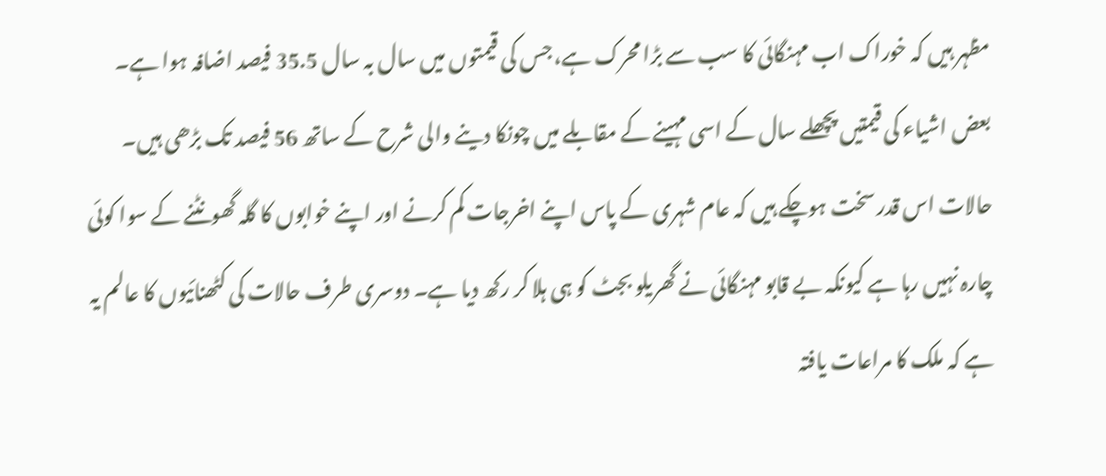مظہر ہیں کہ خوراک اب مہنگائی کا سب سے بڑا محرک ہے، جس کی قیمتوں میں سال بہ سال 35.5 فیصد اضافہ ہوا ہے۔ بعض اشیاء کی قیمتیں پچھلے سال کے اسی مہینے کے مقابلے میں چونکا دینے والی شرح کے ساتھ 56 فیصد تک بڑھی ہیں۔
حالات اس قدر سخت ہوچکے ہیں کہ عام شہری کے پاس اپنے اخرجات کم کرنے اور اپنے خوابوں کا گلہ گھونٹنے کے سوا کوئی چارہ نہیں رہا ہے کیونکہ بے قابو مہنگائی نے گھریلو بجٹ کو ہی ہلا کر رکھ دیا ہے۔ دوسری طرف حالات کی کٹھنائیوں کا عالم یہ ہے کہ ملک کا مراعات یافتہ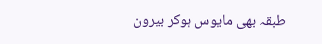طبقہ بھی مایوس ہوکر بیرون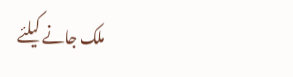ملک جانے کیلئے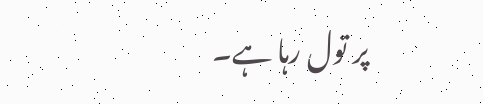پر تول رہا ہے۔